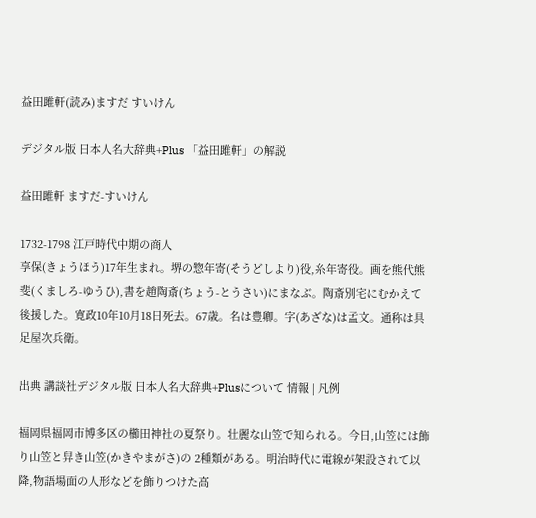益田雎軒(読み)ますだ すいけん

デジタル版 日本人名大辞典+Plus 「益田雎軒」の解説

益田雎軒 ますだ-すいけん

1732-1798 江戸時代中期の商人
享保(きょうほう)17年生まれ。堺の惣年寄(そうどしより)役,糸年寄役。画を熊代熊斐(くましろ-ゆうひ),書を趙陶斎(ちょう-とうさい)にまなぶ。陶斎別宅にむかえて後援した。寛政10年10月18日死去。67歳。名は豊卿。字(あざな)は孟文。通称は具足屋次兵衛。

出典 講談社デジタル版 日本人名大辞典+Plusについて 情報 | 凡例

福岡県福岡市博多区の櫛田神社の夏祭り。壮麗な山笠で知られる。今日,山笠には飾り山笠と舁き山笠(かきやまがさ)の 2種類がある。明治時代に電線が架設されて以降,物語場面の人形などを飾りつけた高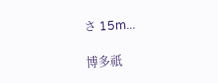さ 15m...

博多祇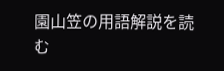園山笠の用語解説を読む